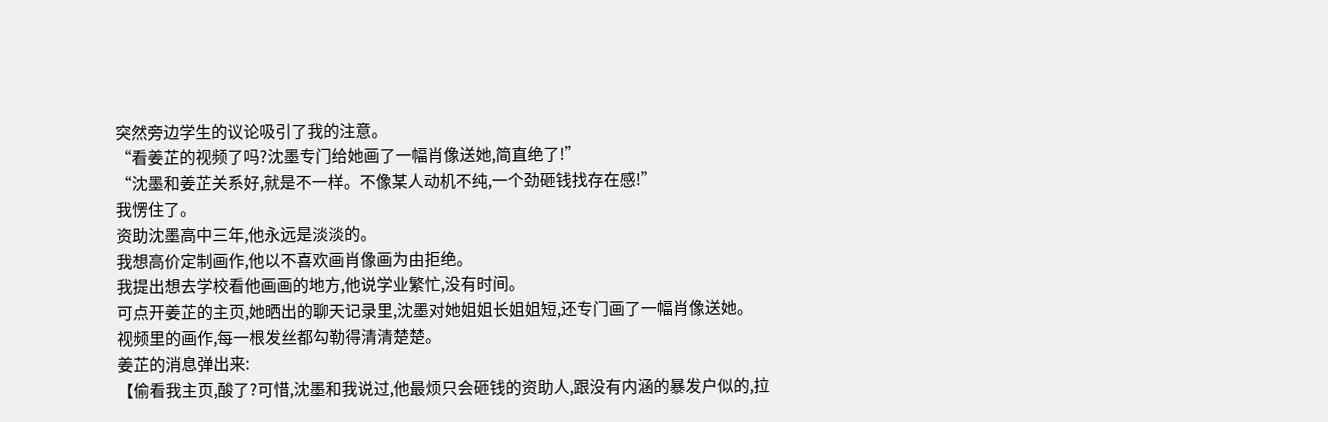突然旁边学生的议论吸引了我的注意。
“看姜芷的视频了吗?沈墨专门给她画了一幅肖像送她,简直绝了!”
“沈墨和姜芷关系好,就是不一样。不像某人动机不纯,一个劲砸钱找存在感!”
我愣住了。
资助沈墨高中三年,他永远是淡淡的。
我想高价定制画作,他以不喜欢画肖像画为由拒绝。
我提出想去学校看他画画的地方,他说学业繁忙,没有时间。
可点开姜芷的主页,她晒出的聊天记录里,沈墨对她姐姐长姐姐短,还专门画了一幅肖像送她。
视频里的画作,每一根发丝都勾勒得清清楚楚。
姜芷的消息弹出来:
【偷看我主页,酸了?可惜,沈墨和我说过,他最烦只会砸钱的资助人,跟没有内涵的暴发户似的,拉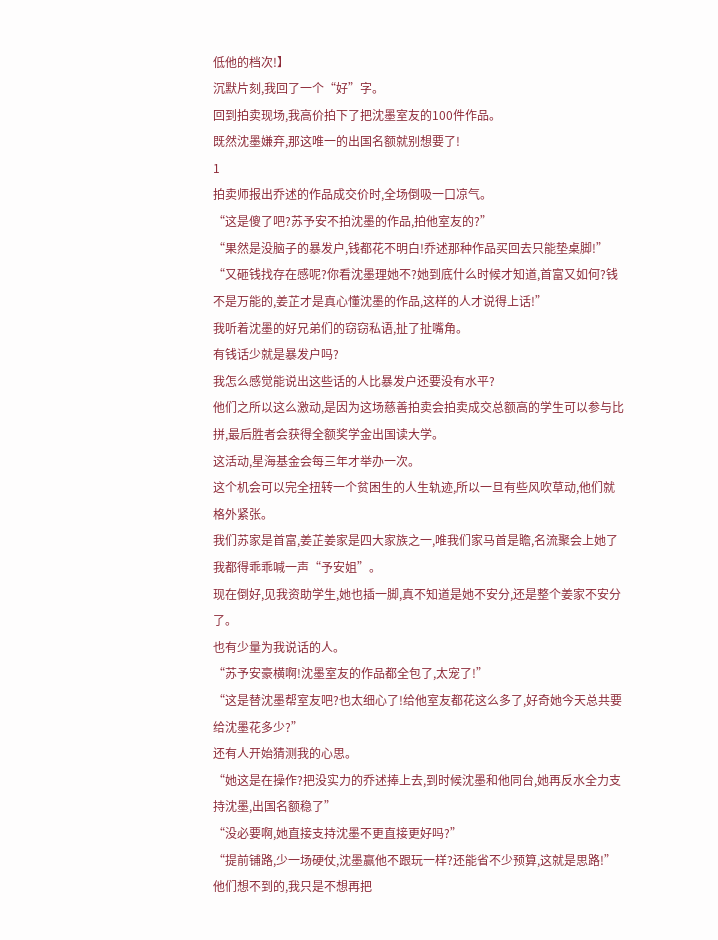低他的档次!】
沉默片刻,我回了一个“好”字。
回到拍卖现场,我高价拍下了把沈墨室友的100件作品。
既然沈墨嫌弃,那这唯一的出国名额就别想要了!
1
拍卖师报出乔述的作品成交价时,全场倒吸一口凉气。
“这是傻了吧?苏予安不拍沈墨的作品,拍他室友的?”
“果然是没脑子的暴发户,钱都花不明白!乔述那种作品买回去只能垫桌脚!”
“又砸钱找存在感呢?你看沈墨理她不?她到底什么时候才知道,首富又如何?钱不是万能的,姜芷才是真心懂沈墨的作品,这样的人才说得上话!”
我听着沈墨的好兄弟们的窃窃私语,扯了扯嘴角。
有钱话少就是暴发户吗?
我怎么感觉能说出这些话的人比暴发户还要没有水平?
他们之所以这么激动,是因为这场慈善拍卖会拍卖成交总额高的学生可以参与比拼,最后胜者会获得全额奖学金出国读大学。
这活动,星海基金会每三年才举办一次。
这个机会可以完全扭转一个贫困生的人生轨迹,所以一旦有些风吹草动,他们就格外紧张。
我们苏家是首富,姜芷姜家是四大家族之一,唯我们家马首是瞻,名流聚会上她了我都得乖乖喊一声“予安姐”。
现在倒好,见我资助学生,她也插一脚,真不知道是她不安分,还是整个姜家不安分了。
也有少量为我说话的人。
“苏予安豪横啊!沈墨室友的作品都全包了,太宠了!”
“这是替沈墨帮室友吧?也太细心了!给他室友都花这么多了,好奇她今天总共要给沈墨花多少?”
还有人开始猜测我的心思。
“她这是在操作?把没实力的乔述捧上去,到时候沈墨和他同台,她再反水全力支持沈墨,出国名额稳了”
“没必要啊,她直接支持沈墨不更直接更好吗?”
“提前铺路,少一场硬仗,沈墨赢他不跟玩一样?还能省不少预算,这就是思路!”
他们想不到的,我只是不想再把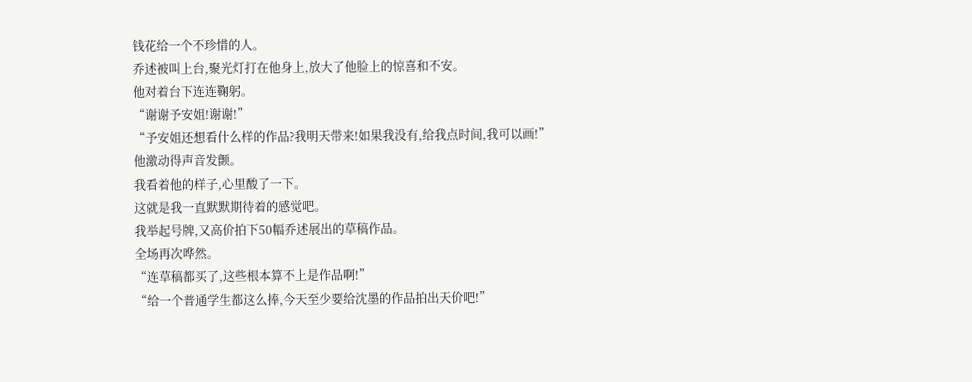钱花给一个不珍惜的人。
乔述被叫上台,聚光灯打在他身上,放大了他脸上的惊喜和不安。
他对着台下连连鞠躬。
“谢谢予安姐!谢谢!”
“予安姐还想看什么样的作品?我明天带来!如果我没有,给我点时间,我可以画!”
他激动得声音发颤。
我看着他的样子,心里酸了一下。
这就是我一直默默期待着的感觉吧。
我举起号牌,又高价拍下50幅乔述展出的草稿作品。
全场再次哗然。
“连草稿都买了,这些根本算不上是作品啊!”
“给一个普通学生都这么捧,今天至少要给沈墨的作品拍出天价吧!”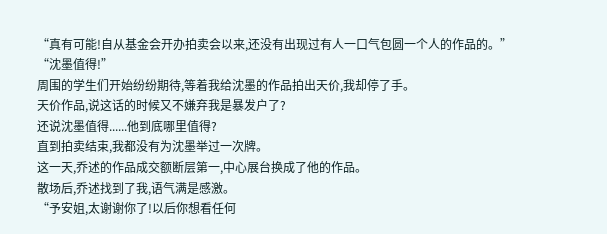“真有可能!自从基金会开办拍卖会以来,还没有出现过有人一口气包圆一个人的作品的。”
“沈墨值得!”
周围的学生们开始纷纷期待,等着我给沈墨的作品拍出天价,我却停了手。
天价作品,说这话的时候又不嫌弃我是暴发户了?
还说沈墨值得......他到底哪里值得?
直到拍卖结束,我都没有为沈墨举过一次牌。
这一天,乔述的作品成交额断层第一,中心展台换成了他的作品。
散场后,乔述找到了我,语气满是感激。
“予安姐,太谢谢你了!以后你想看任何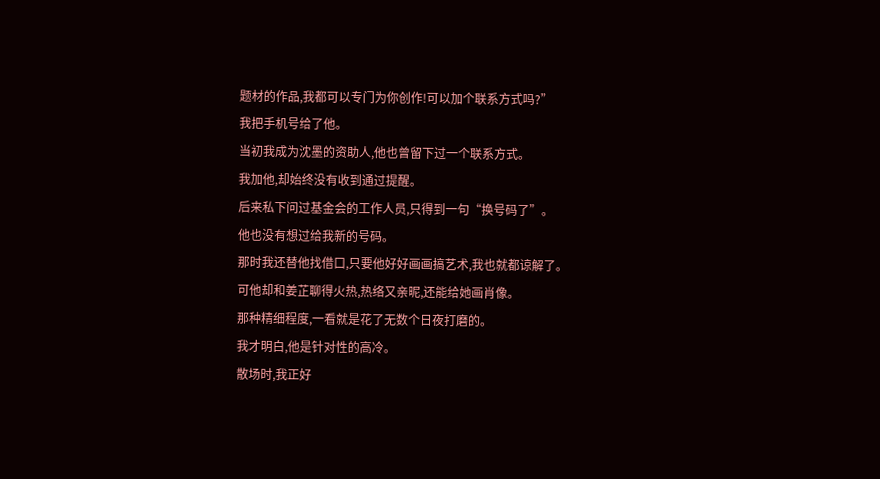题材的作品,我都可以专门为你创作!可以加个联系方式吗?”
我把手机号给了他。
当初我成为沈墨的资助人,他也曾留下过一个联系方式。
我加他,却始终没有收到通过提醒。
后来私下问过基金会的工作人员,只得到一句“换号码了”。
他也没有想过给我新的号码。
那时我还替他找借口,只要他好好画画搞艺术,我也就都谅解了。
可他却和姜芷聊得火热,热络又亲昵,还能给她画肖像。
那种精细程度,一看就是花了无数个日夜打磨的。
我才明白,他是针对性的高冷。
散场时,我正好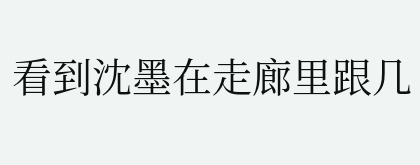看到沈墨在走廊里跟几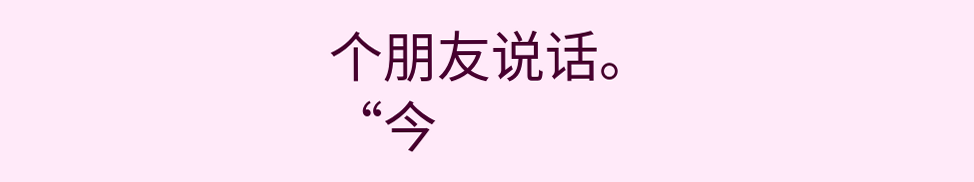个朋友说话。
“今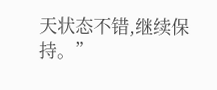天状态不错,继续保持。”